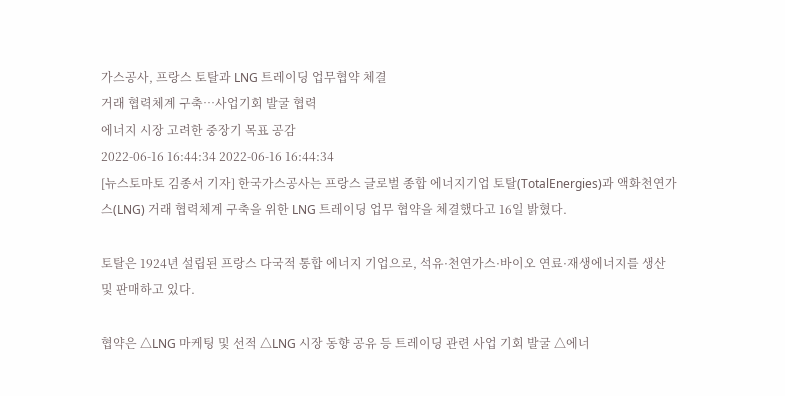가스공사, 프랑스 토탈과 LNG 트레이딩 업무협약 체결
거래 협력체계 구축…사업기회 발굴 협력
에너지 시장 고려한 중장기 목표 공감
2022-06-16 16:44:34 2022-06-16 16:44:34
[뉴스토마토 김종서 기자] 한국가스공사는 프랑스 글로벌 종합 에너지기업 토탈(TotalEnergies)과 액화천연가스(LNG) 거래 협력체계 구축을 위한 LNG 트레이딩 업무 협약을 체결했다고 16일 밝혔다.

토탈은 1924년 설립된 프랑스 다국적 통합 에너지 기업으로, 석유·천연가스·바이오 연료·재생에너지를 생산 및 판매하고 있다.

협약은 △LNG 마케팅 및 선적 △LNG 시장 동향 공유 등 트레이딩 관련 사업 기회 발굴 △에너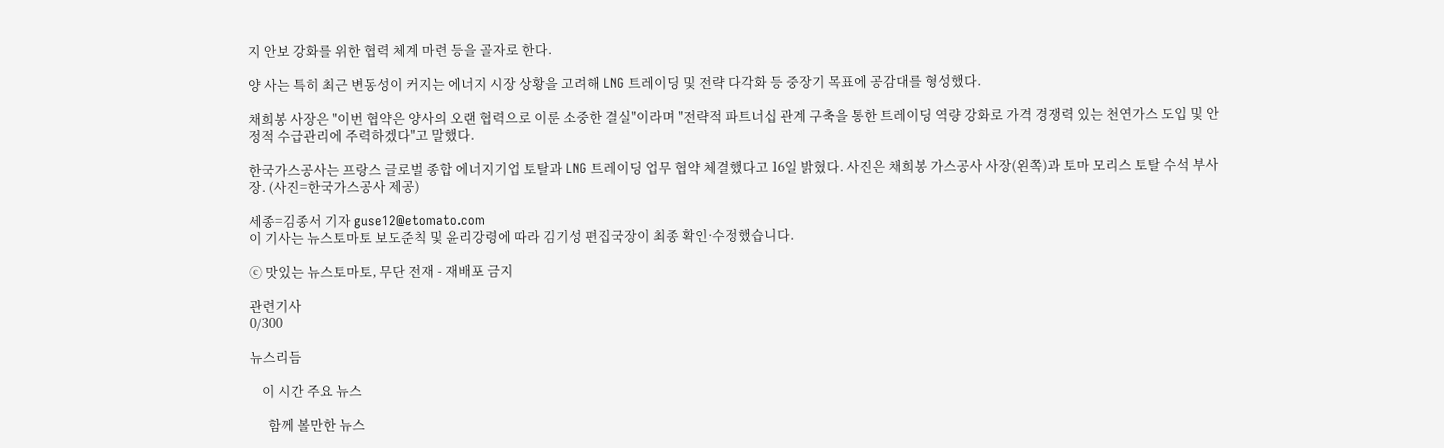지 안보 강화를 위한 협력 체계 마련 등을 골자로 한다.

양 사는 특히 최근 변동성이 커지는 에너지 시장 상황을 고려해 LNG 트레이딩 및 전략 다각화 등 중장기 목표에 공감대를 형성했다.

채희봉 사장은 "이번 협약은 양사의 오랜 협력으로 이룬 소중한 결실"이라며 "전략적 파트너십 관계 구축을 통한 트레이딩 역량 강화로 가격 경쟁력 있는 천연가스 도입 및 안정적 수급관리에 주력하겠다"고 말했다.

한국가스공사는 프랑스 글로벌 종합 에너지기업 토탈과 LNG 트레이딩 업무 협약 체결했다고 16일 밝혔다. 사진은 채희봉 가스공사 사장(왼쪽)과 토마 모리스 토탈 수석 부사장. (사진=한국가스공사 제공)

세종=김종서 기자 guse12@etomato.com
이 기사는 뉴스토마토 보도준칙 및 윤리강령에 따라 김기성 편집국장이 최종 확인·수정했습니다.

ⓒ 맛있는 뉴스토마토, 무단 전재 - 재배포 금지

관련기사
0/300

뉴스리듬

    이 시간 주요 뉴스

      함께 볼만한 뉴스